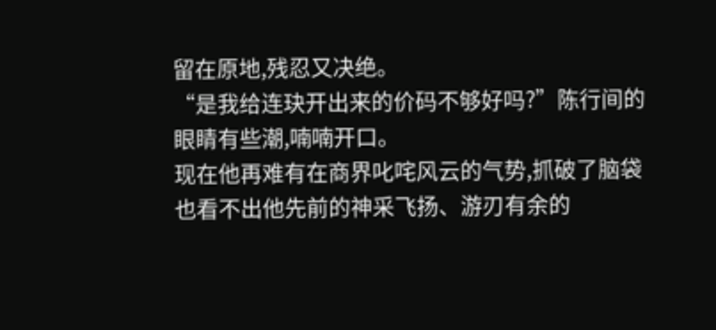留在原地,残忍又决绝。
“是我给连玦开出来的价码不够好吗?”陈行间的眼睛有些潮,喃喃开口。
现在他再难有在商界叱咤风云的气势,抓破了脑袋也看不出他先前的神采飞扬、游刃有余的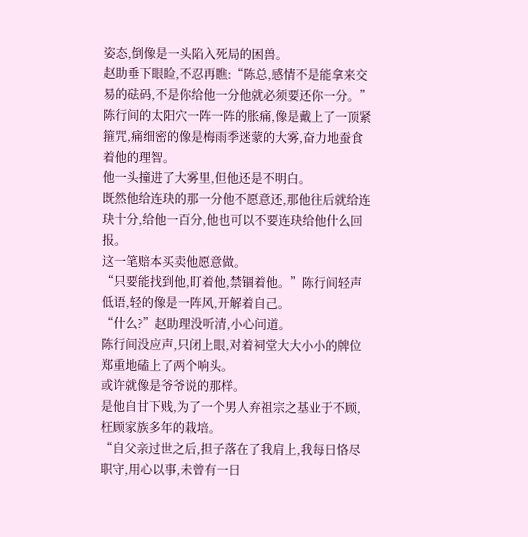姿态,倒像是一头陷入死局的困兽。
赵助垂下眼睑,不忍再瞧:“陈总,感情不是能拿来交易的砝码,不是你给他一分他就必须要还你一分。”
陈行间的太阳穴一阵一阵的胀痛,像是戴上了一顶紧箍咒,痛细密的像是梅雨季迷蒙的大雾,奋力地蚕食着他的理智。
他一头撞进了大雾里,但他还是不明白。
既然他给连玦的那一分他不愿意还,那他往后就给连玦十分,给他一百分,他也可以不要连玦给他什么回报。
这一笔赔本买卖他愿意做。
“只要能找到他,盯着他,禁锢着他。”陈行间轻声低语,轻的像是一阵风,开解着自己。
“什么?”赵助理没听清,小心问道。
陈行间没应声,只闭上眼,对着祠堂大大小小的牌位郑重地磕上了两个响头。
或许就像是爷爷说的那样。
是他自甘下贱,为了一个男人弃祖宗之基业于不顾,枉顾家族多年的栽培。
“自父亲过世之后,担子落在了我肩上,我每日恪尽职守,用心以事,未曾有一日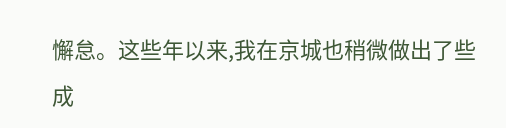懈怠。这些年以来,我在京城也稍微做出了些成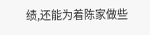绩,还能为着陈家做些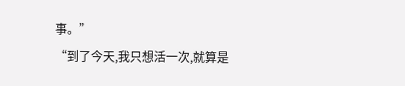事。”
“到了今天,我只想活一次,就算是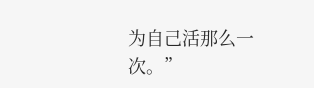为自己活那么一次。”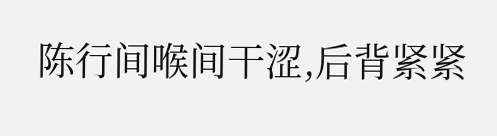陈行间喉间干涩,后背紧紧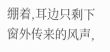绷着,耳边只剩下窗外传来的风声,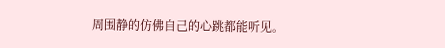周围静的仿佛自己的心跳都能听见。